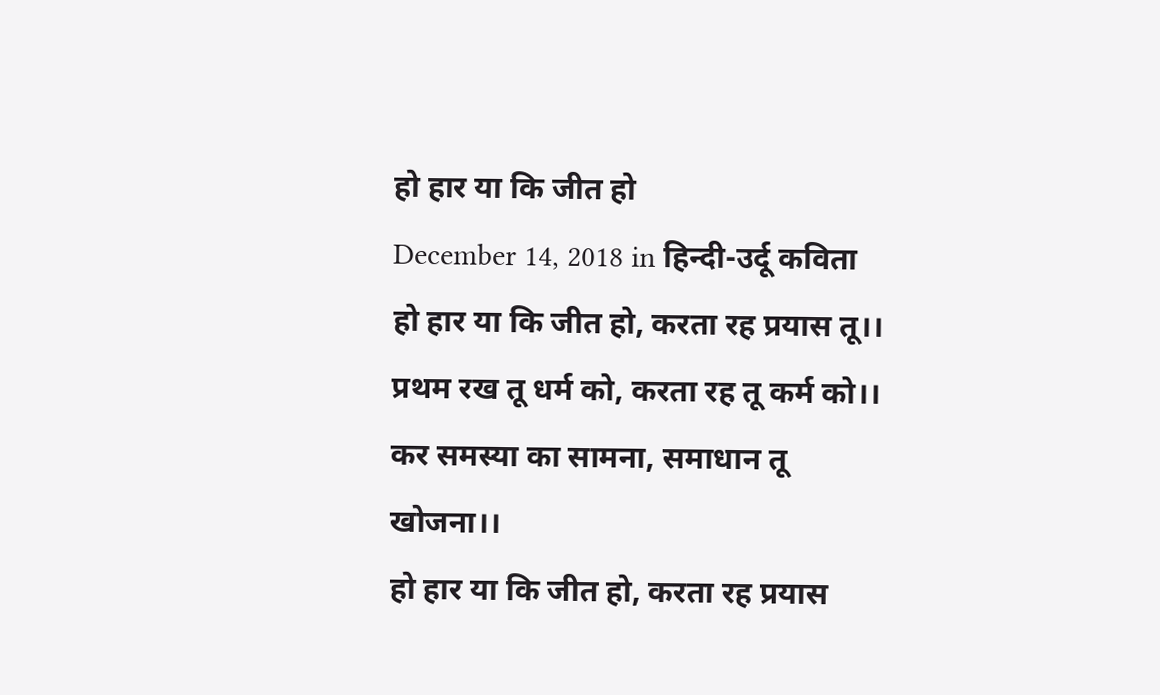हो हार या कि जीत हो
December 14, 2018 in हिन्दी-उर्दू कविता
हो हार या कि जीत हो, करता रह प्रयास तू।।
प्रथम रख तू धर्म को, करता रह तू कर्म को।।
कर समस्या का सामना, समाधान तू खोजना।।
हो हार या कि जीत हो, करता रह प्रयास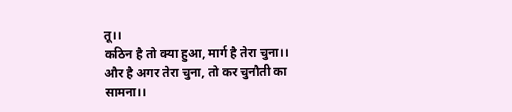तू।।
कठिन है तो क्या हुआ, मार्ग है तेरा चुना।।
और है अगर तेरा चुना, तो कर चुनौती का सामना।।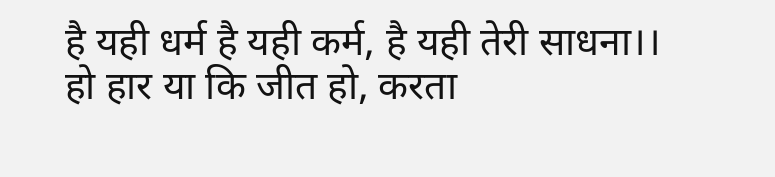है यही धर्म है यही कर्म, है यही तेरी साधना।।
हो हार या कि जीत हो, करता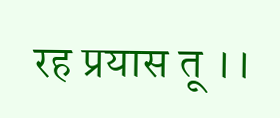रह प्रयास तू ।।